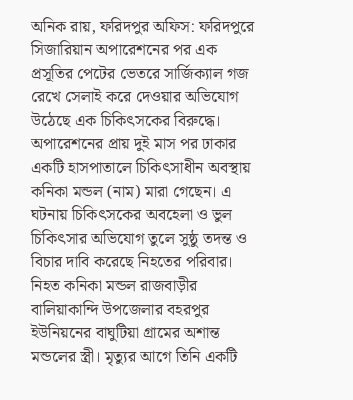অনিক রায়, ফরিদপুর অফিস: ফরিদপুরে সিজারিয়ান অপারেশনের পর এক প্রসূতির পেটের ভেতরে সার্জিক্যাল গজ রেখে সেলাই করে দেওয়ার অভিযোগ উঠেছে এক চিকিৎসকের বিরুদ্ধে। অপারেশনের প্রায় দুই মাস পর ঢাকার একটি হাসপাতালে চিকিৎসাধীন অবস্থায় কনিকা মন্ডল (নাম) মারা গেছেন। এ ঘটনায় চিকিৎসকের অবহেলা ও ভুল চিকিৎসার অভিযোগ তুলে সুষ্ঠু তদন্ত ও বিচার দাবি করেছে নিহতের পরিবার।
নিহত কনিকা মন্ডল রাজবাড়ীর বালিয়াকান্দি উপজেলার বহরপুর ইউনিয়নের বাঘুটিয়া গ্রামের অশান্ত মন্ডলের স্ত্রী। মৃত্যুর আগে তিনি একটি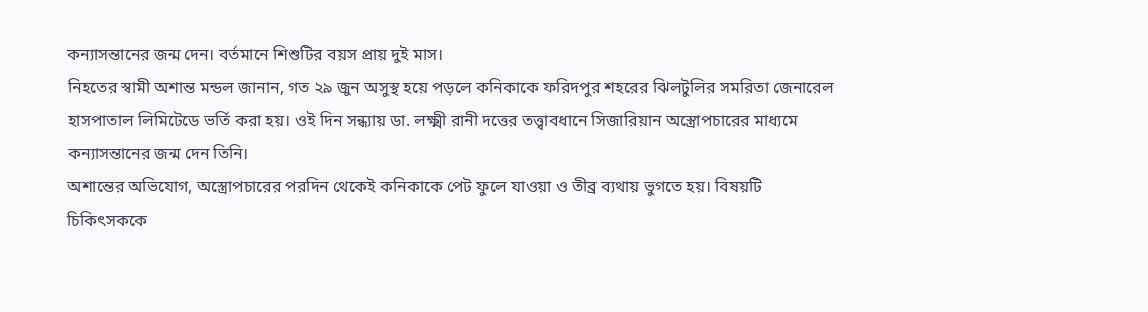কন্যাসন্তানের জন্ম দেন। বর্তমানে শিশুটির বয়স প্রায় দুই মাস।
নিহতের স্বামী অশান্ত মন্ডল জানান, গত ২৯ জুন অসুস্থ হয়ে পড়লে কনিকাকে ফরিদপুর শহরের ঝিলটুলির সমরিতা জেনারেল হাসপাতাল লিমিটেডে ভর্তি করা হয়। ওই দিন সন্ধ্যায় ডা. লক্ষ্মী রানী দত্তের তত্ত্বাবধানে সিজারিয়ান অস্ত্রোপচারের মাধ্যমে কন্যাসন্তানের জন্ম দেন তিনি।
অশান্তের অভিযোগ, অস্ত্রোপচারের পরদিন থেকেই কনিকাকে পেট ফুলে যাওয়া ও তীব্র ব্যথায় ভুগতে হয়। বিষয়টি চিকিৎসককে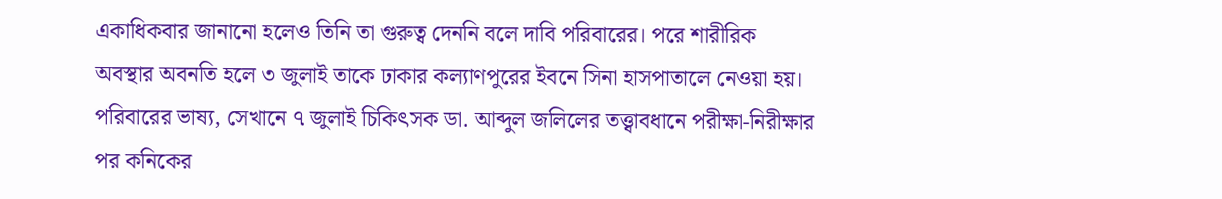একাধিকবার জানানো হলেও তিনি তা গুরুত্ব দেননি বলে দাবি পরিবারের। পরে শারীরিক অবস্থার অবনতি হলে ৩ জুলাই তাকে ঢাকার কল্যাণপুরের ইবনে সিনা হাসপাতালে নেওয়া হয়।
পরিবারের ভাষ্য, সেখানে ৭ জুলাই চিকিৎসক ডা. আব্দুল জলিলের তত্ত্বাবধানে পরীক্ষা-নিরীক্ষার পর কনিকের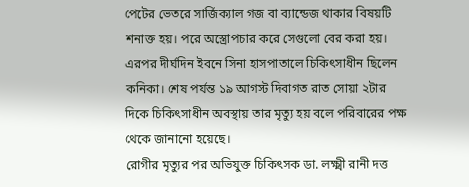পেটের ভেতরে সার্জিক্যাল গজ বা ব্যান্ডেজ থাকার বিষয়টি শনাক্ত হয়। পরে অস্ত্রোপচার করে সেগুলো বের করা হয়।
এরপর দীর্ঘদিন ইবনে সিনা হাসপাতালে চিকিৎসাধীন ছিলেন কনিকা। শেষ পর্যন্ত ১৯ আগস্ট দিবাগত রাত সোয়া ২টার দিকে চিকিৎসাধীন অবস্থায় তার মৃত্যু হয় বলে পরিবারের পক্ষ থেকে জানানো হয়েছে।
রোগীর মৃত্যুর পর অভিযুক্ত চিকিৎসক ডা. লক্ষ্মী রানী দত্ত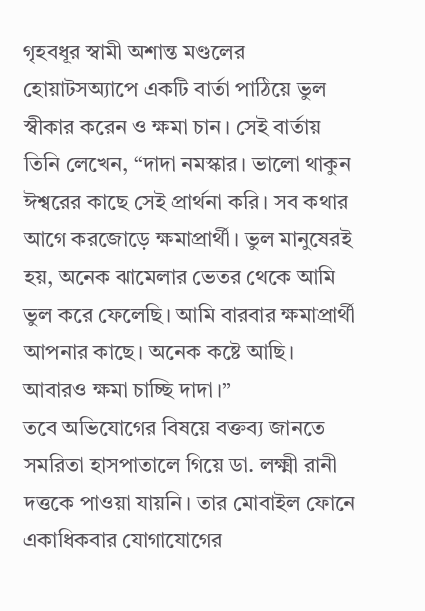গৃহবধূর স্বামী অশান্ত মণ্ডলের হোয়াটসঅ্যাপে একটি বার্তা পাঠিয়ে ভুল স্বীকার করেন ও ক্ষমা চান। সেই বার্তায় তিনি লেখেন, “দাদা নমস্কার। ভালো থাকুন ঈশ্বরের কাছে সেই প্রার্থনা করি। সব কথার আগে করজোড়ে ক্ষমাপ্রার্থী। ভুল মানুষেরই হয়, অনেক ঝামেলার ভেতর থেকে আমি ভুল করে ফেলেছি। আমি বারবার ক্ষমাপ্রার্থী আপনার কাছে। অনেক কষ্টে আছি। আবারও ক্ষমা চাচ্ছি দাদা।”
তবে অভিযোগের বিষয়ে বক্তব্য জানতে সমরিতা হাসপাতালে গিয়ে ডা. লক্ষ্মী রানী দত্তকে পাওয়া যায়নি। তার মোবাইল ফোনে একাধিকবার যোগাযোগের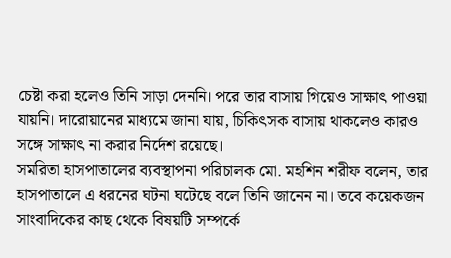চেষ্টা করা হলেও তিনি সাড়া দেননি। পরে তার বাসায় গিয়েও সাক্ষাৎ পাওয়া যায়নি। দারোয়ানের মাধ্যমে জানা যায়, চিকিৎসক বাসায় থাকলেও কারও সঙ্গে সাক্ষাৎ না করার নির্দেশ রয়েছে।
সমরিতা হাসপাতালের ব্যবস্থাপনা পরিচালক মো. মহশিন শরীফ বলেন, তার হাসপাতালে এ ধরনের ঘটনা ঘটেছে বলে তিনি জানেন না। তবে কয়েকজন সাংবাদিকের কাছ থেকে বিষয়টি সম্পর্কে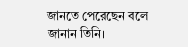জানতে পেরেছেন বলে জানান তিনি।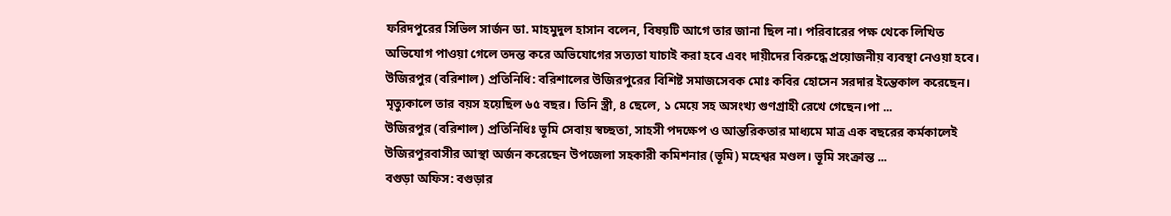ফরিদপুরের সিভিল সার্জন ডা. মাহমুদুল হাসান বলেন, বিষয়টি আগে তার জানা ছিল না। পরিবারের পক্ষ থেকে লিখিত অভিযোগ পাওয়া গেলে তদন্ত করে অভিযোগের সত্যতা যাচাই করা হবে এবং দায়ীদের বিরুদ্ধে প্রয়োজনীয় ব্যবস্থা নেওয়া হবে।
উজিরপুর (বরিশাল) প্রতিনিধি: বরিশালের উজিরপুরের বিশিষ্ট সমাজসেবক মোঃ কবির হোসেন সরদার ইন্তেকাল করেছেন। মৃত্যুকালে তার বয়স হয়েছিল ৬৫ বছর। তিনি স্ত্রী, ৪ ছেলে, ১ মেয়ে সহ অসংখ্য গুণগ্রাহী রেখে গেছেন।পা ...
উজিরপুর (বরিশাল) প্রতিনিধিঃ ভূমি সেবায় স্বচ্ছতা, সাহসী পদক্ষেপ ও আন্তরিকতার মাধ্যমে মাত্র এক বছরের কর্মকালেই উজিরপুরবাসীর আস্থা অর্জন করেছেন উপজেলা সহকারী কমিশনার (ভূমি) মহেশ্বর মণ্ডল। ভূমি সংক্রান্ত ...
বগুড়া অফিস: বগুড়ার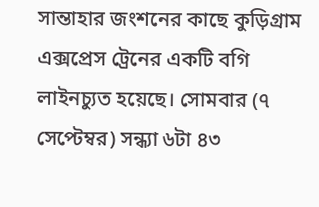সান্তাহার জংশনের কাছে কুড়িগ্রাম এক্সপ্রেস ট্রেনের একটি বগি লাইনচ্যুত হয়েছে। সোমবার (৭ সেপ্টেম্বর) সন্ধ্যা ৬টা ৪৩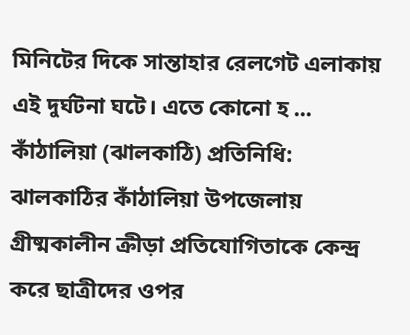মিনিটের দিকে সান্তাহার রেলগেট এলাকায় এই দুর্ঘটনা ঘটে। এতে কোনো হ ...
কাঁঠালিয়া (ঝালকাঠি) প্রতিনিধি: ঝালকাঠির কাঁঠালিয়া উপজেলায় গ্রীষ্মকালীন ক্রীড়া প্রতিযোগিতাকে কেন্দ্র করে ছাত্রীদের ওপর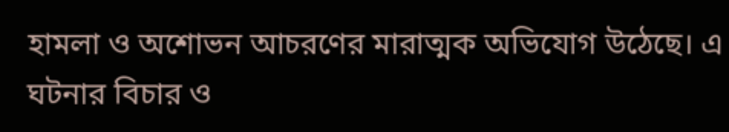হামলা ও অশোভন আচরণের মারাত্মক অভিযোগ উঠেছে। এ ঘটনার বিচার ও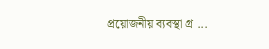প্রয়োজনীয় ব্যবস্থা গ্র ...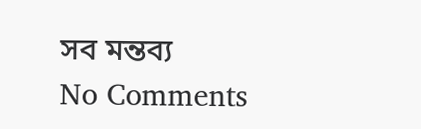সব মন্তব্য
No Comments